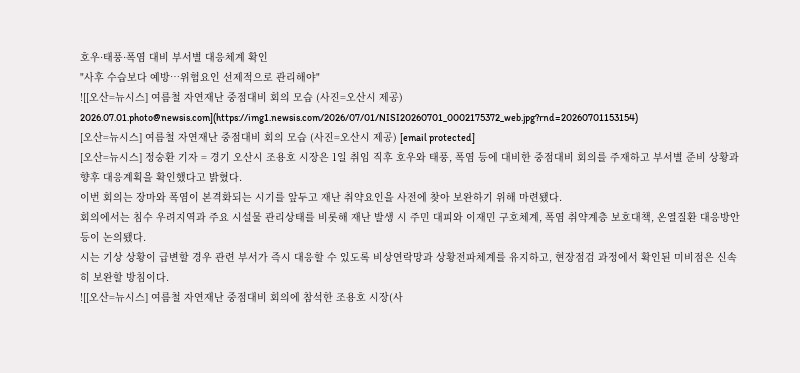호우·태풍·폭염 대비 부서별 대응체계 확인
"사후 수습보다 예방…위험요인 선제적으로 관리해야"
![[오산=뉴시스] 여름철 자연재난 중점대비 회의 모습 (사진=오산시 제공) 2026.07.01.photo@newsis.com](https://img1.newsis.com/2026/07/01/NISI20260701_0002175372_web.jpg?rnd=20260701153154)
[오산=뉴시스] 여름철 자연재난 중점대비 회의 모습 (사진=오산시 제공) [email protected]
[오산=뉴시스] 정숭환 기자 = 경기 오산시 조용호 시장은 1일 취임 직후 호우와 태풍, 폭염 등에 대비한 중점대비 회의를 주재하고 부서별 준비 상황과 향후 대응계획을 확인했다고 밝혔다.
이번 회의는 장마와 폭염이 본격화되는 시기를 앞두고 재난 취약요인을 사전에 찾아 보완하기 위해 마련됐다.
회의에서는 침수 우려지역과 주요 시설물 관리상태를 비롯해 재난 발생 시 주민 대피와 이재민 구호체계, 폭염 취약계층 보호대책, 온열질환 대응방안 등이 논의됐다.
시는 기상 상황이 급변할 경우 관련 부서가 즉시 대응할 수 있도록 비상연락망과 상황전파체계를 유지하고, 현장점검 과정에서 확인된 미비점은 신속히 보완할 방침이다.
![[오산=뉴시스] 여름철 자연재난 중점대비 회의에 참석한 조용호 시장(사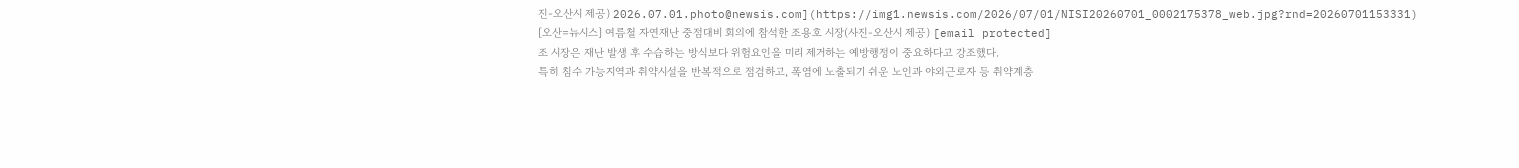진-오산시 제공) 2026.07.01.photo@newsis.com](https://img1.newsis.com/2026/07/01/NISI20260701_0002175378_web.jpg?rnd=20260701153331)
[오산=뉴시스] 여름철 자연재난 중점대비 회의에 참석한 조용호 시장(사진-오산시 제공) [email protected]
조 시장은 재난 발생 후 수습하는 방식보다 위험요인을 미리 제거하는 예방행정이 중요하다고 강조했다.
특히 침수 가능지역과 취약시설을 반복적으로 점검하고, 폭염에 노출되기 쉬운 노인과 야외근로자 등 취약계층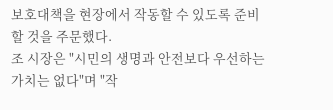보호대책을 현장에서 작동할 수 있도록 준비할 것을 주문했다.
조 시장은 "시민의 생명과 안전보다 우선하는 가치는 없다"며 "작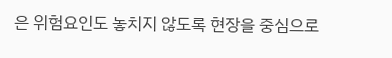은 위험요인도 놓치지 않도록 현장을 중심으로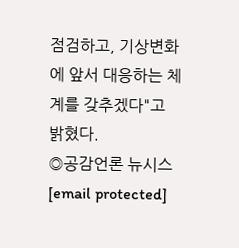점검하고, 기상변화에 앞서 대응하는 체계를 갖추겠다"고 밝혔다.
◎공감언론 뉴시스 [email protected]